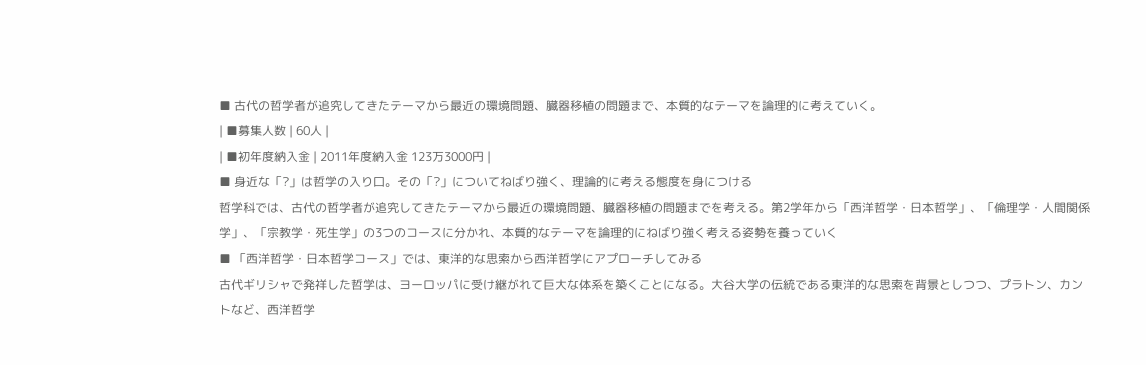■ 古代の哲学者が追究してきたテーマから最近の環境問題、臓器移植の問題まで、本質的なテーマを論理的に考えていく。
| ■募集人数 | 60人 |
| ■初年度納入金 | 2011年度納入金 123万3000円 |
■ 身近な「?」は哲学の入り口。その「?」についてねばり強く、理論的に考える態度を身につける
哲学科では、古代の哲学者が追究してきたテーマから最近の環境問題、臓器移植の問題までを考える。第2学年から「西洋哲学・日本哲学」、「倫理学・人間関係学」、「宗教学・死生学」の3つのコースに分かれ、本質的なテーマを論理的にねばり強く考える姿勢を養っていく
■ 「西洋哲学・日本哲学コース」では、東洋的な思索から西洋哲学にアプローチしてみる
古代ギリシャで発祥した哲学は、ヨーロッパに受け継がれて巨大な体系を築くことになる。大谷大学の伝統である東洋的な思索を背景としつつ、プラトン、カントなど、西洋哲学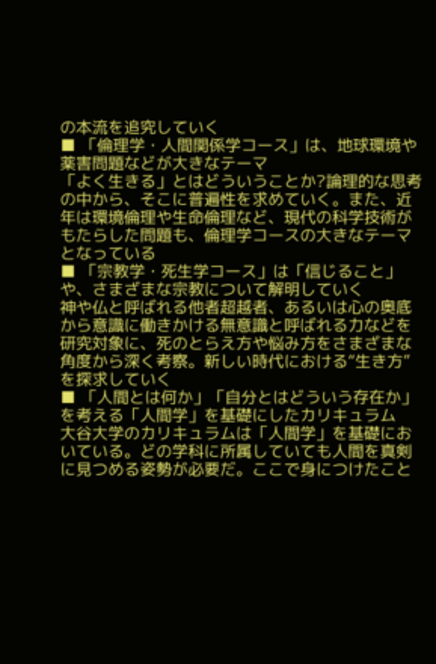の本流を追究していく
■ 「倫理学・人間関係学コース」は、地球環境や薬害問題などが大きなテーマ
「よく生きる」とはどういうことか?論理的な思考の中から、そこに普遍性を求めていく。また、近年は環境倫理や生命倫理など、現代の科学技術がもたらした問題も、倫理学コースの大きなテーマとなっている
■ 「宗教学・死生学コース」は「信じること」や、さまざまな宗教について解明していく
神や仏と呼ばれる他者超越者、あるいは心の奥底から意識に働きかける無意識と呼ばれる力などを研究対象に、死のとらえ方や悩み方をさまざまな角度から深く考察。新しい時代における“生き方”を探求していく
■ 「人間とは何か」「自分とはどういう存在か」を考える「人間学」を基礎にしたカリキュラム
大谷大学のカリキュラムは「人間学」を基礎においている。どの学科に所属していても人間を真剣に見つめる姿勢が必要だ。ここで身につけたこと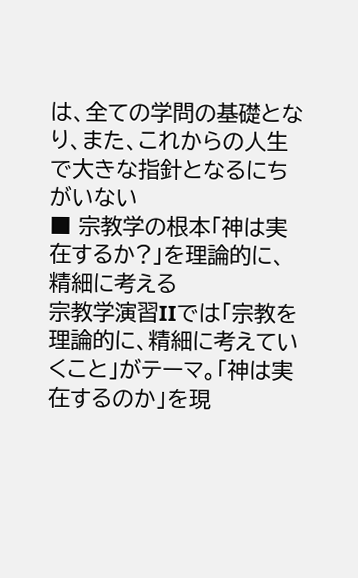は、全ての学問の基礎となり、また、これからの人生で大きな指針となるにちがいない
■ 宗教学の根本「神は実在するか?」を理論的に、精細に考える
宗教学演習IIでは「宗教を理論的に、精細に考えていくこと」がテーマ。「神は実在するのか」を現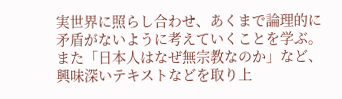実世界に照らし合わせ、あくまで論理的に矛盾がないように考えていくことを学ぶ。また「日本人はなぜ無宗教なのか」など、興味深いテキストなどを取り上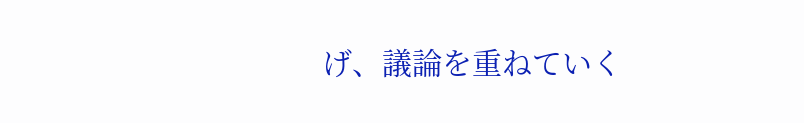げ、議論を重ねていく